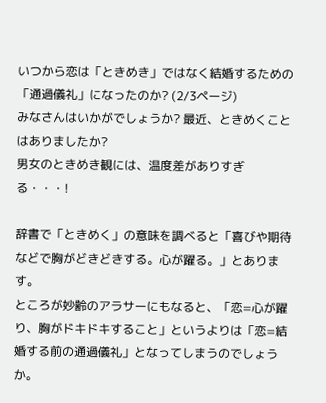いつから恋は「ときめき」ではなく結婚するための「通過儀礼」になったのか? (2/3ページ)
みなさんはいかがでしょうか? 最近、ときめくことはありましたか?
男女のときめき観には、温度差がありすぎる・・・!

辞書で「ときめく」の意味を調べると「喜びや期待などで胸がどきどきする。心が躍る。」とあります。
ところが妙齢のアラサーにもなると、「恋=心が躍り、胸がドキドキすること」というよりは「恋=結婚する前の通過儀礼」となってしまうのでしょうか。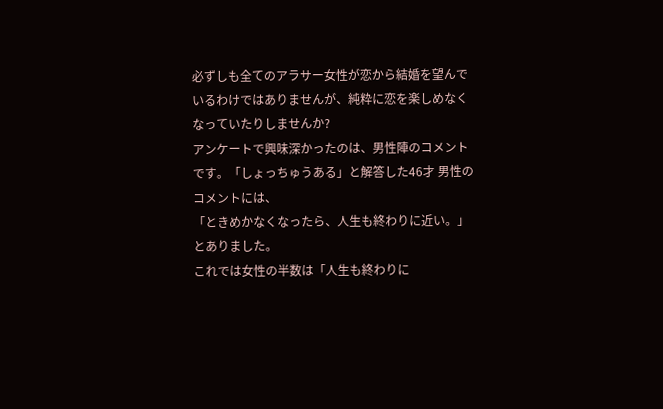必ずしも全てのアラサー女性が恋から結婚を望んでいるわけではありませんが、純粋に恋を楽しめなくなっていたりしませんか?
アンケートで興味深かったのは、男性陣のコメントです。「しょっちゅうある」と解答した46才 男性のコメントには、
「ときめかなくなったら、人生も終わりに近い。」
とありました。
これでは女性の半数は「人生も終わりに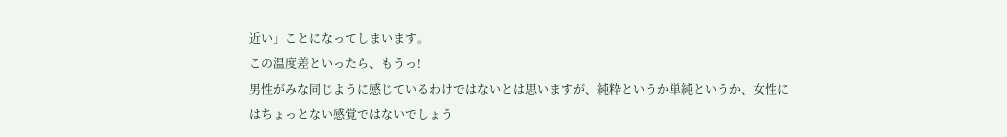近い」ことになってしまいます。
この温度差といったら、もうっ!
男性がみな同じように感じているわけではないとは思いますが、純粋というか単純というか、女性にはちょっとない感覚ではないでしょう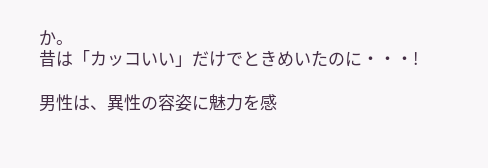か。
昔は「カッコいい」だけでときめいたのに・・・!

男性は、異性の容姿に魅力を感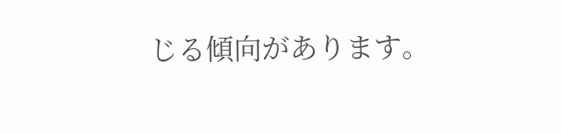じる傾向があります。